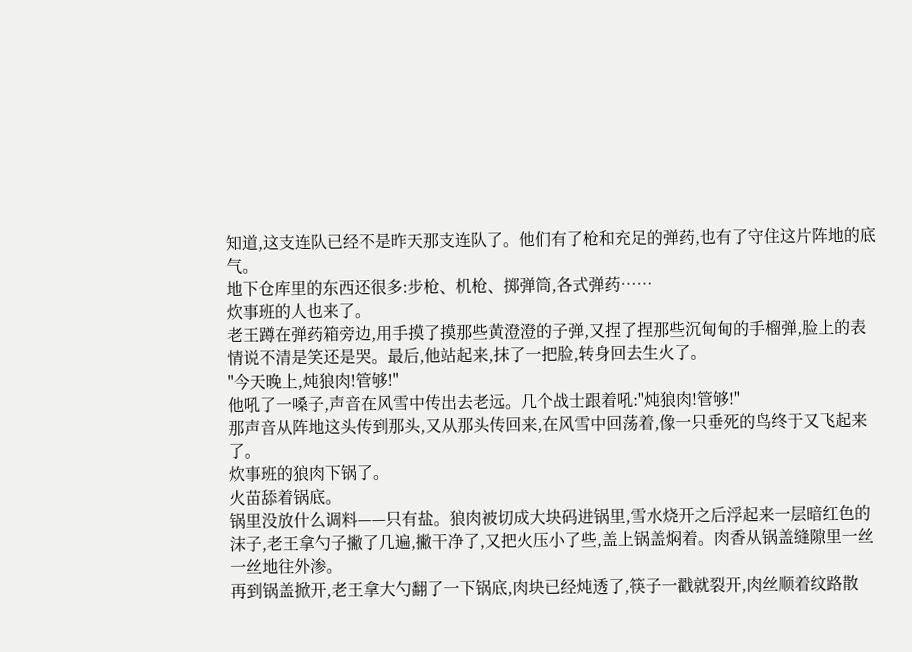知道,这支连队已经不是昨天那支连队了。他们有了枪和充足的弹药,也有了守住这片阵地的底气。
地下仓库里的东西还很多:步枪、机枪、掷弹筒,各式弹药……
炊事班的人也来了。
老王蹲在弹药箱旁边,用手摸了摸那些黄澄澄的子弹,又捏了捏那些沉甸甸的手榴弹,脸上的表情说不清是笑还是哭。最后,他站起来,抹了一把脸,转身回去生火了。
"今天晚上,炖狼肉!管够!"
他吼了一嗓子,声音在风雪中传出去老远。几个战士跟着吼:"炖狼肉!管够!"
那声音从阵地这头传到那头,又从那头传回来,在风雪中回荡着,像一只垂死的鸟终于又飞起来了。
炊事班的狼肉下锅了。
火苗舔着锅底。
锅里没放什么调料——只有盐。狼肉被切成大块码进锅里,雪水烧开之后浮起来一层暗红色的沫子,老王拿勺子撇了几遍,撇干净了,又把火压小了些,盖上锅盖焖着。肉香从锅盖缝隙里一丝一丝地往外渗。
再到锅盖掀开,老王拿大勺翻了一下锅底,肉块已经炖透了,筷子一戳就裂开,肉丝顺着纹路散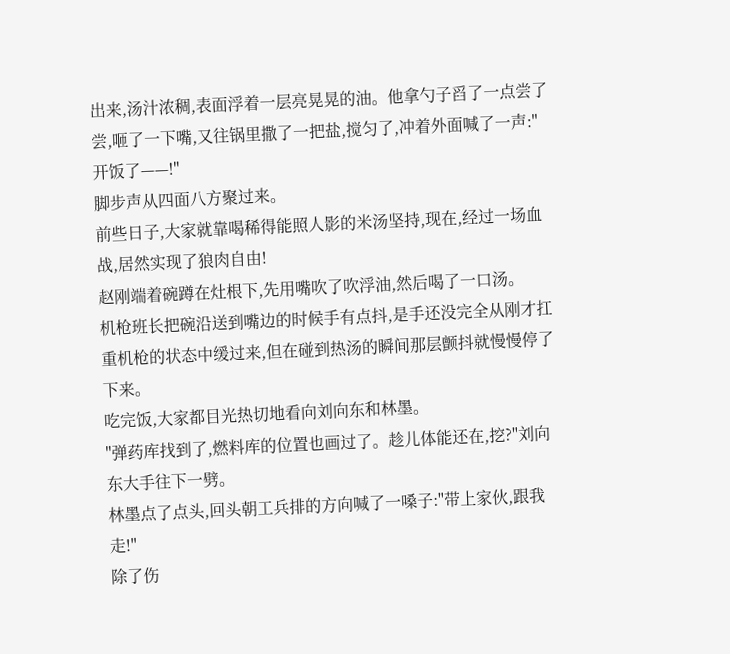出来,汤汁浓稠,表面浮着一层亮晃晃的油。他拿勺子舀了一点尝了尝,咂了一下嘴,又往锅里撒了一把盐,搅匀了,冲着外面喊了一声:"开饭了——!"
脚步声从四面八方聚过来。
前些日子,大家就靠喝稀得能照人影的米汤坚持,现在,经过一场血战,居然实现了狼肉自由!
赵刚端着碗蹲在灶根下,先用嘴吹了吹浮油,然后喝了一口汤。
机枪班长把碗沿送到嘴边的时候手有点抖,是手还没完全从刚才扛重机枪的状态中缓过来,但在碰到热汤的瞬间那层颤抖就慢慢停了下来。
吃完饭,大家都目光热切地看向刘向东和林墨。
"弹药库找到了,燃料库的位置也画过了。趁儿体能还在,挖?"刘向东大手往下一劈。
林墨点了点头,回头朝工兵排的方向喊了一嗓子:"带上家伙,跟我走!"
除了伤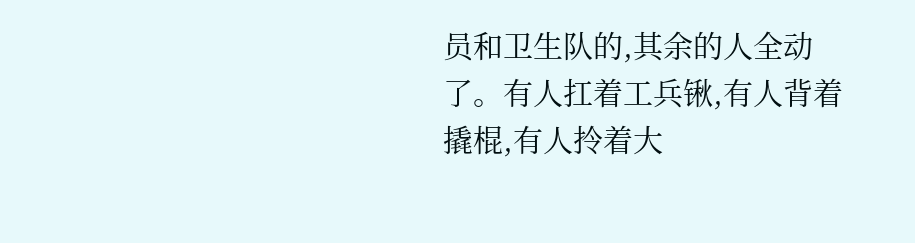员和卫生队的,其余的人全动了。有人扛着工兵锹,有人背着撬棍,有人拎着大